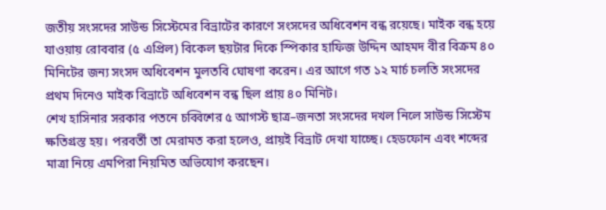জতীয় সংসদের সাউন্ড সিস্টেমের বিভ্রাটের কারণে সংসদের অধিবেশন বন্ধ রয়েছে। মাইক বন্ধ হয়ে যাওয়ায় রোববার (৫ এপ্রিল) বিকেল ছয়টার দিকে স্পিকার হাফিজ উদ্দিন আহমদ বীর বিক্রম ৪০ মিনিটের জন্য সংসদ অধিবেশন মুলতবি ঘোষণা করেন। এর আগে গত ১২ মার্চ চলতি সংসদের প্রথম দিনেও মাইক বিভ্রাটে অধিবেশন বন্ধ ছিল প্রায় ৪০ মিনিট।
শেখ হাসিনার সরকার পতনে চব্বিশের ৫ আগস্ট ছাত্র–জনতা সংসদের দখল নিলে সাউন্ড সিস্টেম ক্ষতিগ্রস্ত হয়। পরবর্তী তা মেরামত করা হলেও, প্রায়ই বিভ্রাট দেখা যাচ্ছে। হেডফোন এবং শব্দের মাত্রা নিয়ে এমপিরা নিয়মিত অভিযোগ করছেন।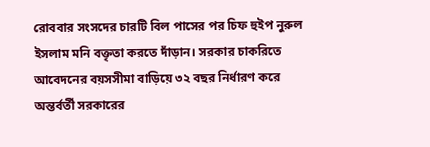রোববার সংসদের চারটি বিল পাসের পর চিফ হুইপ নুরুল ইসলাম মনি বক্তৃতা করতে দাঁড়ান। সরকার চাকরিতে আবেদনের বয়সসীমা বাড়িয়ে ৩২ বছর নির্ধারণ করে অন্তর্বর্তী সরকারের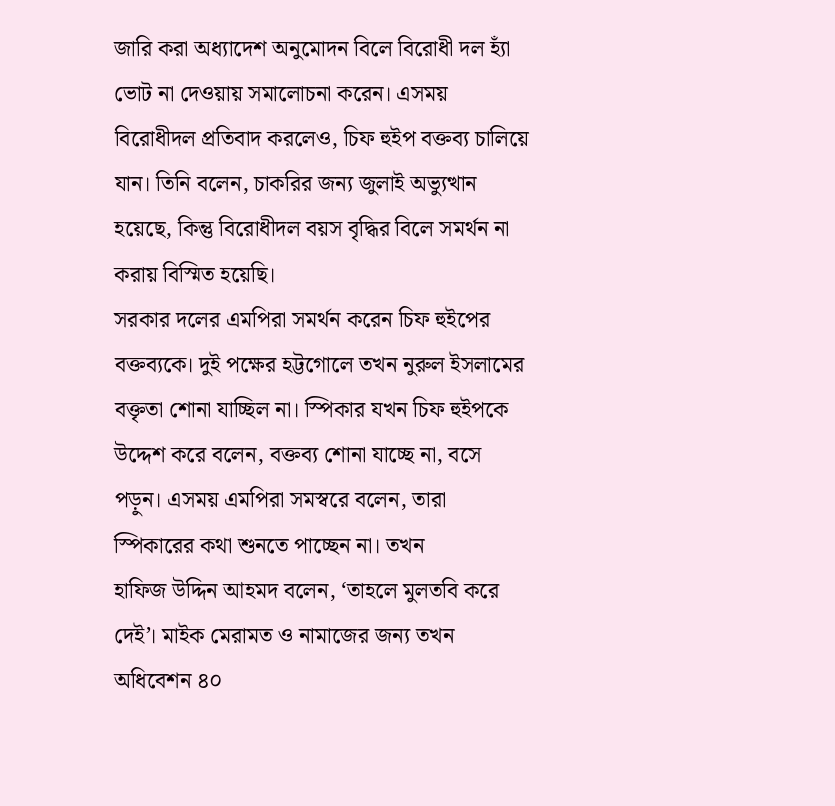জারি করা অধ্যাদেশ অনুমোদন বিলে বিরোধী দল হ্যাঁ ভোট না দেওয়ায় সমালোচনা করেন। এসময় বিরোধীদল প্রতিবাদ করলেও, চিফ হুইপ বক্তব্য চালিয়ে যান। তিনি বলেন, চাকরির জন্য জুলাই অভ্যুত্থান হয়েছে, কিন্তু বিরোধীদল বয়স বৃদ্ধির বিলে সমর্থন না করায় বিস্মিত হয়েছি।
সরকার দলের এমপিরা সমর্থন করেন চিফ হুইপের বক্তব্যকে। দুই পক্ষের হট্টগোলে তখন নুরুল ইসলামের বক্তৃতা শোনা যাচ্ছিল না। স্পিকার যখন চিফ হুইপকে উদ্দেশ করে বলেন, বক্তব্য শোনা যাচ্ছে না, বসে পড়ুন। এসময় এমপিরা সমস্বরে বলেন, তারা স্পিকারের কথা শুনতে পাচ্ছেন না। তখন
হাফিজ উদ্দিন আহমদ বলেন, ‘তাহলে মুলতবি করে দেই’। মাইক মেরামত ও নামাজের জন্য তখন অধিবেশন ৪০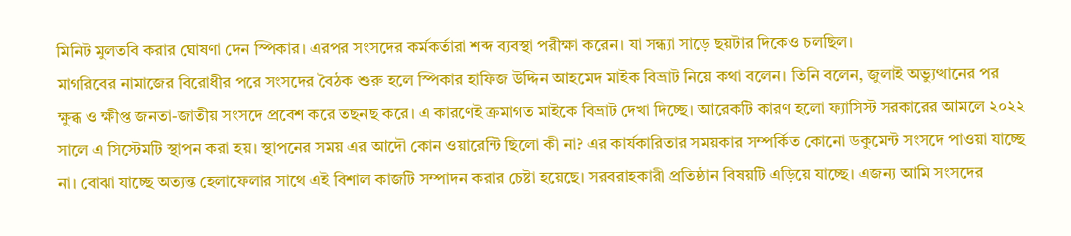মিনিট মুলতবি করার ঘোষণা দেন স্পিকার। এরপর সংসদের কর্মকর্তারা শব্দ ব্যবস্থা পরীক্ষা করেন। যা সন্ধ্যা সাড়ে ছয়টার দিকেও চলছিল।
মাগরিবের নামাজের বিরোধীর পরে সংসদের বৈঠক শুরু হলে স্পিকার হাফিজ উদ্দিন আহমেদ মাইক বিভ্রাট নিয়ে কথা বলেন। তিনি বলেন, জুলাই অভ্যুত্থানের পর ক্ষুব্ধ ও ক্ষীপ্ত জনতা-জাতীয় সংসদে প্রবেশ করে তছনছ করে। এ কারণেই ক্রমাগত মাইকে বিভ্রাট দেখা দিচ্ছে। আরেকটি কারণ হলো ফ্যাসিস্ট সরকারের আমলে ২০২২ সালে এ সিস্টেমটি স্থাপন করা হয়। স্থাপনের সময় এর আদৌ কোন ওয়ারেন্টি ছিলো কী না? এর কার্যকারিতার সময়কার সম্পর্কিত কোনো ডকুমেন্ট সংসদে পাওয়া যাচ্ছে না। বোঝা যাচ্ছে অত্যন্ত হেলাফেলার সাথে এই বিশাল কাজটি সম্পাদন করার চেষ্টা হয়েছে। সরবরাহকারী প্রতিষ্ঠান বিষয়টি এড়িয়ে যাচ্ছে। এজন্য আমি সংসদের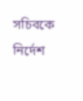সচিবকে নির্দেশ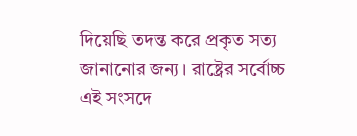দিয়েছি তদন্ত করে প্রকৃত সত্য জানানোর জন্য। রাষ্ট্রের সর্বোচ্চ এই সংসদে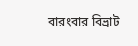বারংবার বিভ্রাট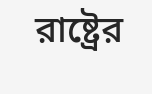রাষ্ট্রের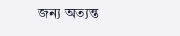জন্য অত্যন্ত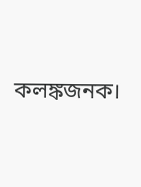কলঙ্কজনক।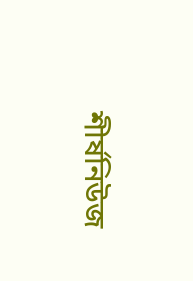শীর্ষনিউজ